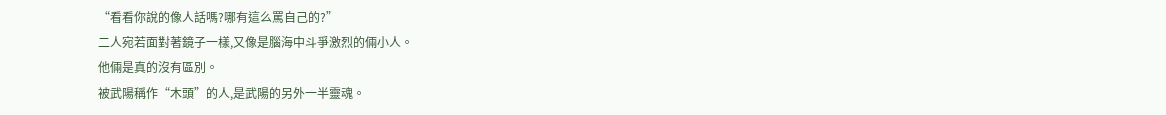“看看你說的像人話嗎?哪有這么罵自己的?”
二人宛若面對著鏡子一樣,又像是腦海中斗爭激烈的倆小人。
他倆是真的沒有區別。
被武陽稱作“木頭”的人,是武陽的另外一半靈魂。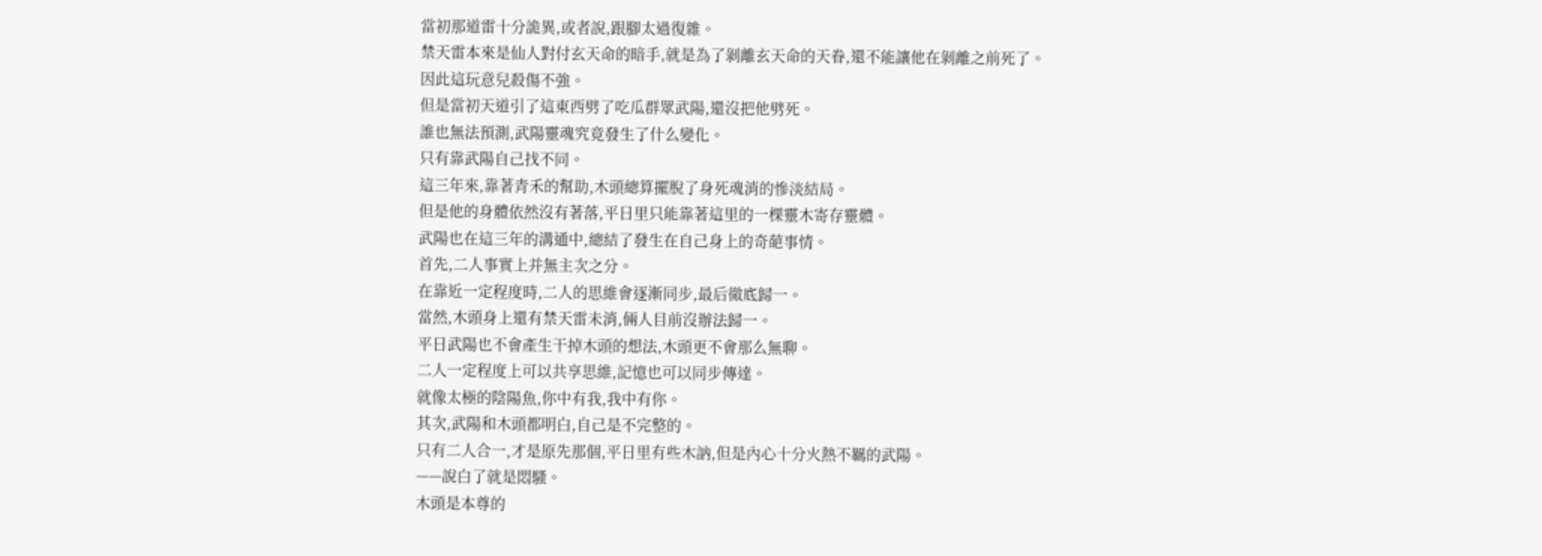當初那道雷十分詭異,或者說,跟腳太過復雜。
禁天雷本來是仙人對付玄天命的暗手,就是為了剝離玄天命的天眷,還不能讓他在剝離之前死了。
因此這玩意兒殺傷不強。
但是當初天道引了這東西劈了吃瓜群眾武陽,還沒把他劈死。
誰也無法預測,武陽靈魂究竟發生了什么變化。
只有靠武陽自己找不同。
這三年來,靠著青禾的幫助,木頭總算擺脫了身死魂消的慘淡結局。
但是他的身體依然沒有著落,平日里只能靠著這里的一棵靈木寄存靈體。
武陽也在這三年的溝通中,總結了發生在自己身上的奇葩事情。
首先,二人事實上并無主次之分。
在靠近一定程度時,二人的思維會逐漸同步,最后徹底歸一。
當然,木頭身上還有禁天雷未消,倆人目前沒辦法歸一。
平日武陽也不會產生干掉木頭的想法,木頭更不會那么無聊。
二人一定程度上可以共享思維,記憶也可以同步傳達。
就像太極的陰陽魚,你中有我,我中有你。
其次,武陽和木頭都明白,自己是不完整的。
只有二人合一,才是原先那個,平日里有些木訥,但是內心十分火熱不羈的武陽。
——說白了就是悶騷。
木頭是本尊的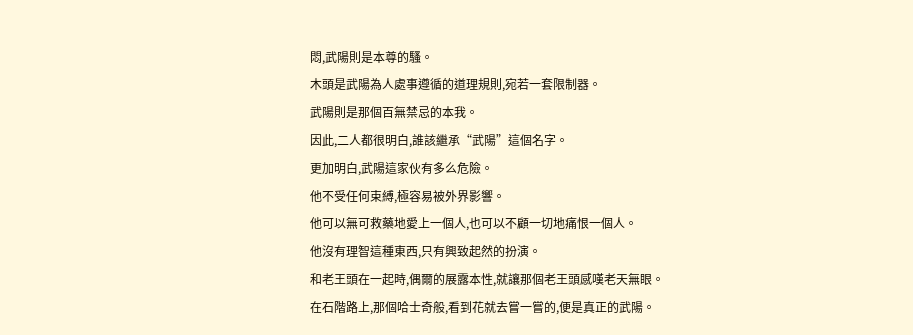悶,武陽則是本尊的騷。
木頭是武陽為人處事遵循的道理規則,宛若一套限制器。
武陽則是那個百無禁忌的本我。
因此,二人都很明白,誰該繼承“武陽”這個名字。
更加明白,武陽這家伙有多么危險。
他不受任何束縛,極容易被外界影響。
他可以無可救藥地愛上一個人,也可以不顧一切地痛恨一個人。
他沒有理智這種東西,只有興致起然的扮演。
和老王頭在一起時,偶爾的展露本性,就讓那個老王頭感嘆老天無眼。
在石階路上,那個哈士奇般,看到花就去嘗一嘗的,便是真正的武陽。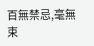百無禁忌,毫無束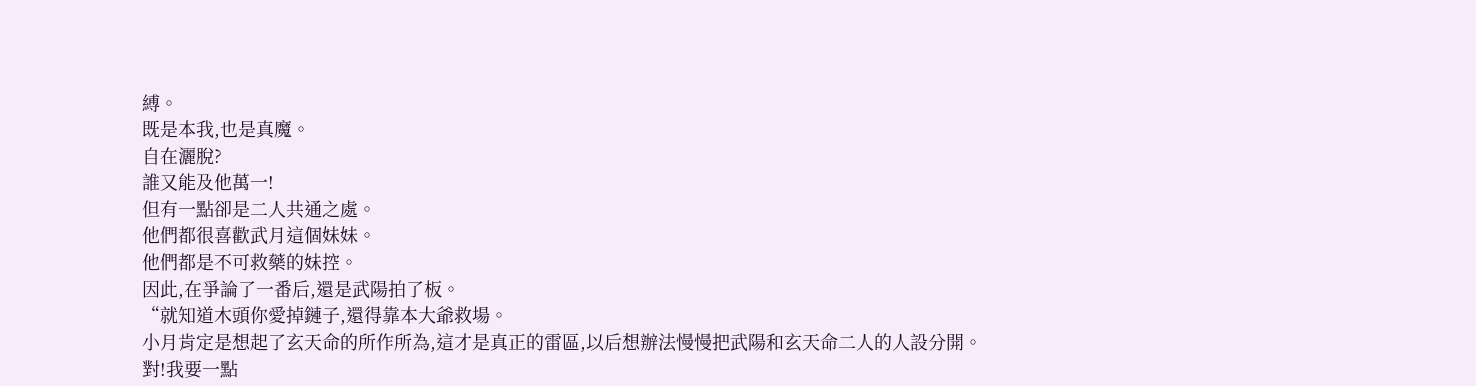縛。
既是本我,也是真魔。
自在灑脫?
誰又能及他萬一!
但有一點卻是二人共通之處。
他們都很喜歡武月這個妹妹。
他們都是不可救藥的妹控。
因此,在爭論了一番后,還是武陽拍了板。
“就知道木頭你愛掉鏈子,還得靠本大爺救場。
小月肯定是想起了玄天命的所作所為,這才是真正的雷區,以后想辦法慢慢把武陽和玄天命二人的人設分開。
對!我要一點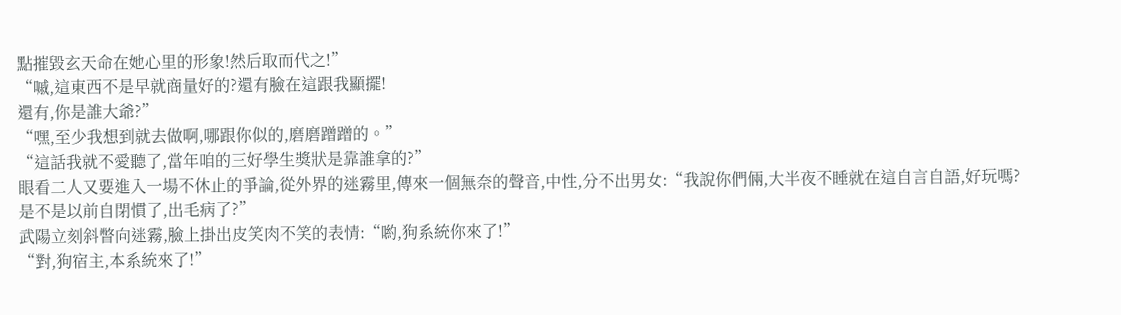點摧毀玄天命在她心里的形象!然后取而代之!”
“嘁,這東西不是早就商量好的?還有臉在這跟我顯擺!
還有,你是誰大爺?”
“嘿,至少我想到就去做啊,哪跟你似的,磨磨蹭蹭的。”
“這話我就不愛聽了,當年咱的三好學生獎狀是靠誰拿的?”
眼看二人又要進入一場不休止的爭論,從外界的迷霧里,傳來一個無奈的聲音,中性,分不出男女:“我說你們倆,大半夜不睡就在這自言自語,好玩嗎?
是不是以前自閉慣了,出毛病了?”
武陽立刻斜瞥向迷霧,臉上掛出皮笑肉不笑的表情:“喲,狗系統你來了!”
“對,狗宿主,本系統來了!”